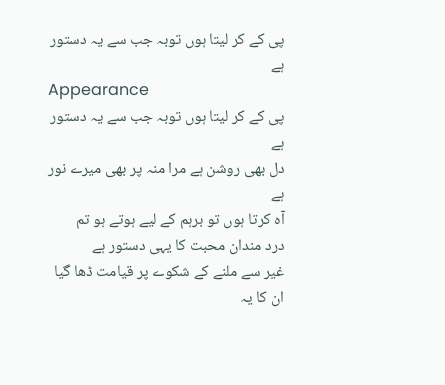پی کے کر لیتا ہوں توبہ جب سے یہ دستور ہے
Appearance
پی کے کر لیتا ہوں توبہ جب سے یہ دستور ہے
دل بھی روشن ہے مرا منہ پر بھی میرے نور ہے
آہ کرتا ہوں تو برہم کے لیے ہوتے ہو تم
درد مندان محبت کا یہی دستور ہے
غیر سے ملنے کے شکوے پر قیامت ڈھا گیا
ان کا یہ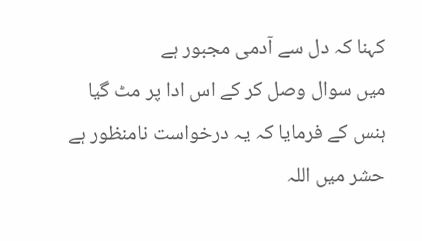کہنا کہ دل سے آدمی مجبور ہے
میں سوال وصل کر کے اس ادا پر مٹ گیا
ہنس کے فرمایا کہ یہ درخواست نامنظور ہے
حشر میں اللہ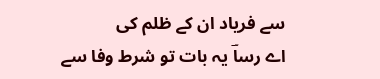سے فریاد ان کے ظلم کی
اے رساؔ یہ بات تو شرط وفا سے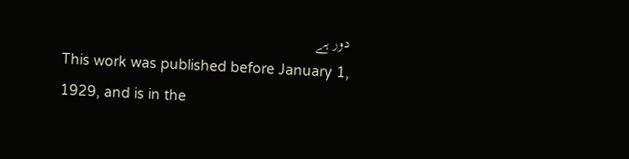دور ہے
This work was published before January 1, 1929, and is in the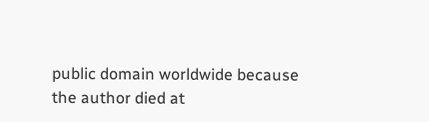public domain worldwide because the author died at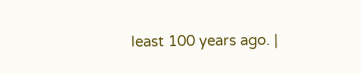least 100 years ago. |